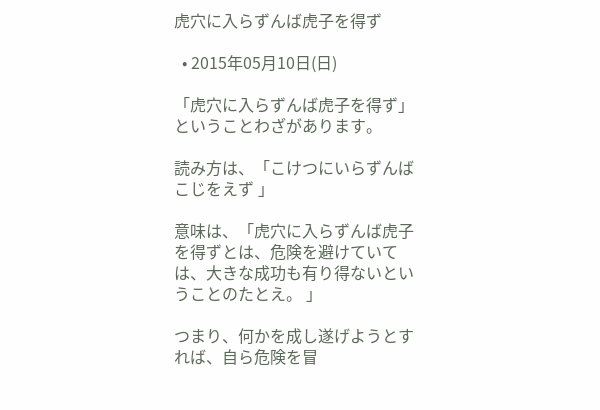虎穴に入らずんば虎子を得ず

  • 2015年05月10日(日)

「虎穴に入らずんば虎子を得ず」ということわざがあります。

読み方は、「こけつにいらずんばこじをえず 」

意味は、「虎穴に入らずんば虎子を得ずとは、危険を避けていては、大きな成功も有り得ないということのたとえ。 」

つまり、何かを成し遂げようとすれば、自ら危険を冒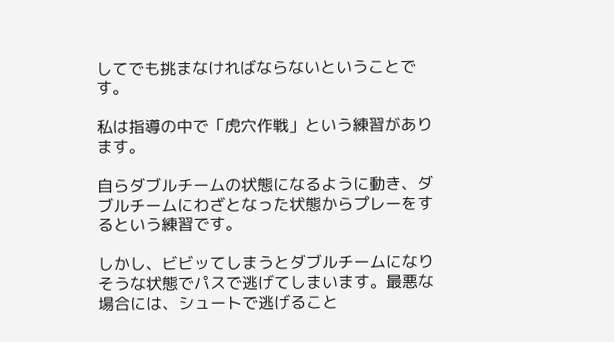してでも挑まなければならないということです。

私は指導の中で「虎穴作戦」という練習があります。

自らダブルチームの状態になるように動き、ダブルチームにわざとなった状態からプレーをするという練習です。

しかし、ビビッてしまうとダブルチームになりそうな状態でパスで逃げてしまいます。最悪な場合には、シュートで逃げること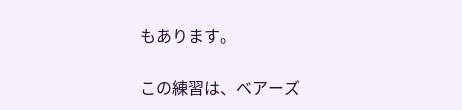もあります。

この練習は、ベアーズ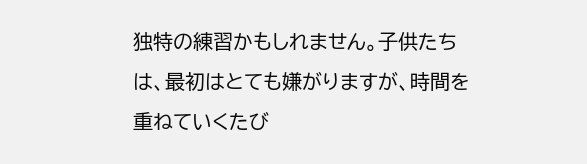独特の練習かもしれません。子供たちは、最初はとても嫌がりますが、時間を重ねていくたび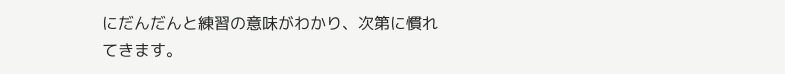にだんだんと練習の意味がわかり、次第に慣れてきます。